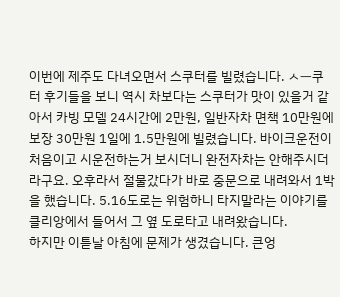이번에 제주도 다녀오면서 스쿠터를 빌렸습니다. ㅅㅡ쿠터 후기들을 보니 역시 차보다는 스쿠터가 맛이 있을거 같아서 카빙 모델 24시간에 2만원, 일반자차 면책 10만원에 보장 30만원 1일에 1.5만원에 빌렸습니다. 바이크운전이 처음이고 시운전하는거 보시더니 완전자차는 안해주시더라구요. 오후라서 절물갔다가 바로 중문으로 내려와서 1박을 했습니다. 5.16도로는 위험하니 타지말라는 이야기를 클리앙에서 들어서 그 옆 도로타고 내려왔습니다.
하지만 이튿날 아침에 문제가 생겼습니다. 큰엉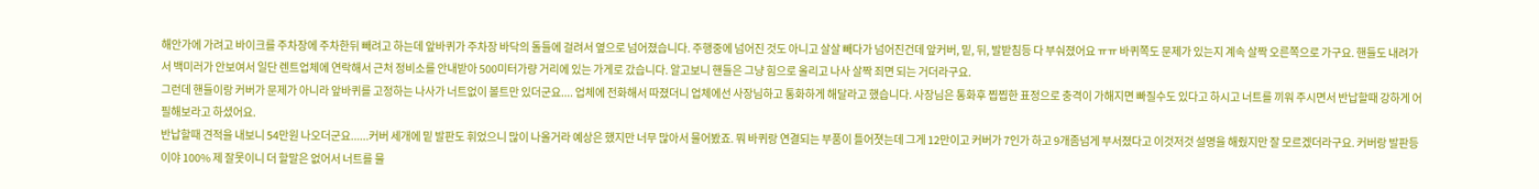해안가에 가려고 바이크를 주차장에 주차한뒤 빼려고 하는데 앞바퀴가 주차장 바닥의 돌들에 걸려서 옆으로 넘어졌습니다. 주행중에 넘어진 것도 아니고 살살 빼다가 넘어진건데 앞커버, 밑, 뒤, 발받침등 다 부숴졌어요 ㅠㅠ 바퀴쪽도 문제가 있는지 계속 살짝 오른쪽으로 가구요. 핸들도 내려가서 백미러가 안보여서 일단 렌트업체에 연락해서 근처 정비소를 안내받아 500미터가량 거리에 있는 가게로 갔습니다. 알고보니 핸들은 그냥 힘으로 올리고 나사 살짝 죄면 되는 거더라구요.
그런데 핸들이랑 커버가 문제가 아니라 앞바퀴를 고정하는 나사가 너트없이 볼트만 있더군요.... 업체에 전화해서 따졌더니 업체에선 사장님하고 통화하게 해달라고 했습니다. 사장님은 통화후 찝찝한 표정으로 충격이 가해지면 빠질수도 있다고 하시고 너트를 끼워 주시면서 반납할때 강하게 어필해보라고 하셨어요.
반납할때 견적을 내보니 54만원 나오더군요......커버 세개에 밑 발판도 휘었으니 많이 나올거라 예상은 했지만 너무 많아서 물어봤죠. 뭐 바퀴랑 연결되는 부품이 틀어졋는데 그게 12만이고 커버가 7인가 하고 9개좀넘게 부서졌다고 이것저것 설명을 해줬지만 잘 모르겠더라구요. 커버랑 발판등이야 100% 제 잘못이니 더 할말은 없어서 너트를 물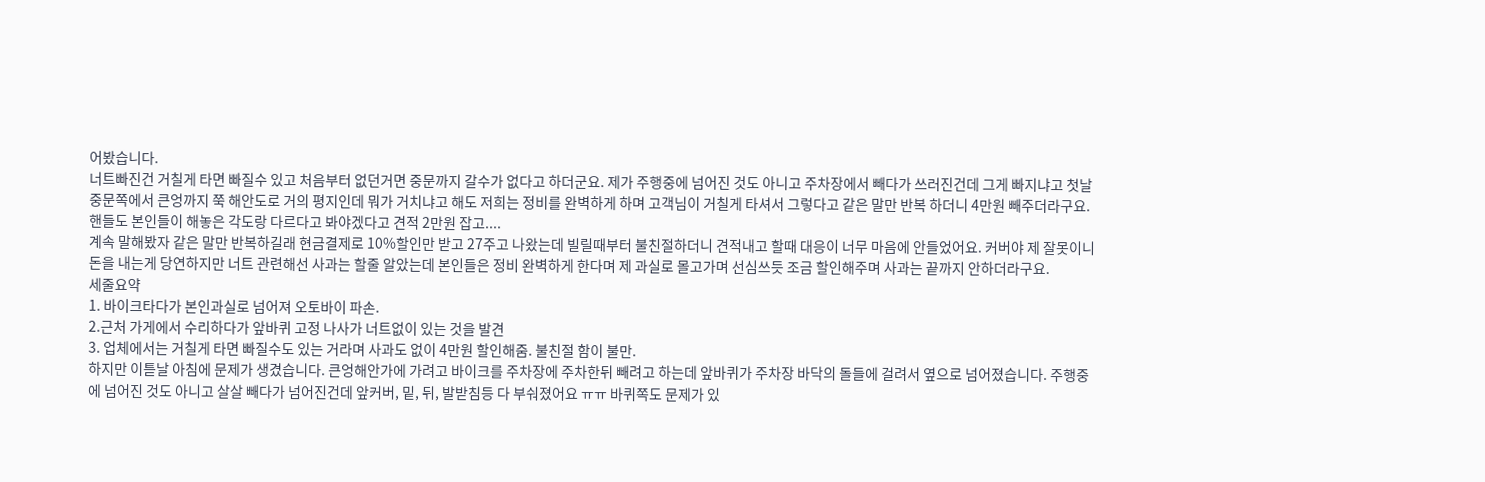어봤습니다.
너트빠진건 거칠게 타면 빠질수 있고 처음부터 없던거면 중문까지 갈수가 없다고 하더군요. 제가 주행중에 넘어진 것도 아니고 주차장에서 빼다가 쓰러진건데 그게 빠지냐고 첫날 중문쪽에서 큰엉까지 쭉 해안도로 거의 평지인데 뭐가 거치냐고 해도 저희는 정비를 완벽하게 하며 고객님이 거칠게 타셔서 그렇다고 같은 말만 반복 하더니 4만원 빼주더라구요. 핸들도 본인들이 해놓은 각도랑 다르다고 봐야겠다고 견적 2만원 잡고....
계속 말해봤자 같은 말만 반복하길래 현금결제로 10%할인만 받고 27주고 나왔는데 빌릴때부터 불친절하더니 견적내고 할때 대응이 너무 마음에 안들었어요. 커버야 제 잘못이니 돈을 내는게 당연하지만 너트 관련해선 사과는 할줄 알았는데 본인들은 정비 완벽하게 한다며 제 과실로 몰고가며 선심쓰듯 조금 할인해주며 사과는 끝까지 안하더라구요.
세줄요약
1. 바이크타다가 본인과실로 넘어져 오토바이 파손.
2.근처 가게에서 수리하다가 앞바퀴 고정 나사가 너트없이 있는 것을 발견
3. 업체에서는 거칠게 타면 빠질수도 있는 거라며 사과도 없이 4만원 할인해줌. 불친절 함이 불만.
하지만 이튿날 아침에 문제가 생겼습니다. 큰엉해안가에 가려고 바이크를 주차장에 주차한뒤 빼려고 하는데 앞바퀴가 주차장 바닥의 돌들에 걸려서 옆으로 넘어졌습니다. 주행중에 넘어진 것도 아니고 살살 빼다가 넘어진건데 앞커버, 밑, 뒤, 발받침등 다 부숴졌어요 ㅠㅠ 바퀴쪽도 문제가 있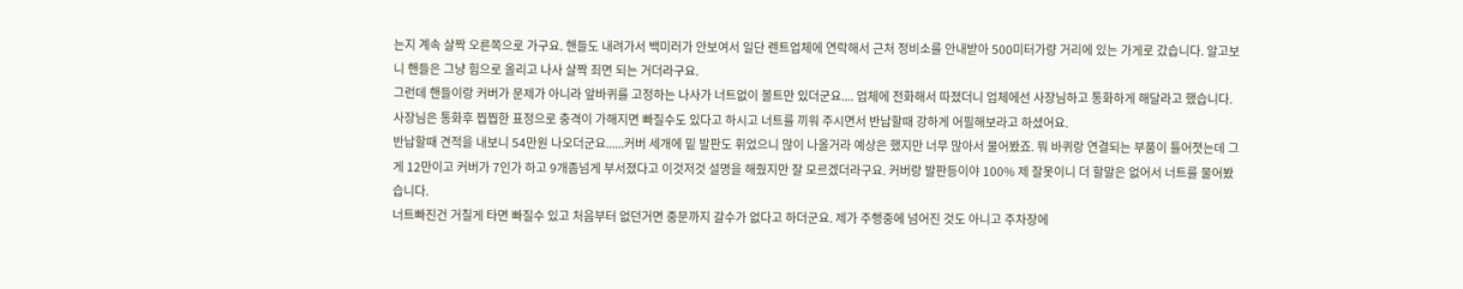는지 계속 살짝 오른쪽으로 가구요. 핸들도 내려가서 백미러가 안보여서 일단 렌트업체에 연락해서 근처 정비소를 안내받아 500미터가량 거리에 있는 가게로 갔습니다. 알고보니 핸들은 그냥 힘으로 올리고 나사 살짝 죄면 되는 거더라구요.
그런데 핸들이랑 커버가 문제가 아니라 앞바퀴를 고정하는 나사가 너트없이 볼트만 있더군요.... 업체에 전화해서 따졌더니 업체에선 사장님하고 통화하게 해달라고 했습니다. 사장님은 통화후 찝찝한 표정으로 충격이 가해지면 빠질수도 있다고 하시고 너트를 끼워 주시면서 반납할때 강하게 어필해보라고 하셨어요.
반납할때 견적을 내보니 54만원 나오더군요......커버 세개에 밑 발판도 휘었으니 많이 나올거라 예상은 했지만 너무 많아서 물어봤죠. 뭐 바퀴랑 연결되는 부품이 틀어졋는데 그게 12만이고 커버가 7인가 하고 9개좀넘게 부서졌다고 이것저것 설명을 해줬지만 잘 모르겠더라구요. 커버랑 발판등이야 100% 제 잘못이니 더 할말은 없어서 너트를 물어봤습니다.
너트빠진건 거칠게 타면 빠질수 있고 처음부터 없던거면 중문까지 갈수가 없다고 하더군요. 제가 주행중에 넘어진 것도 아니고 주차장에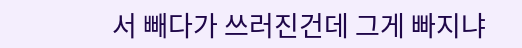서 빼다가 쓰러진건데 그게 빠지냐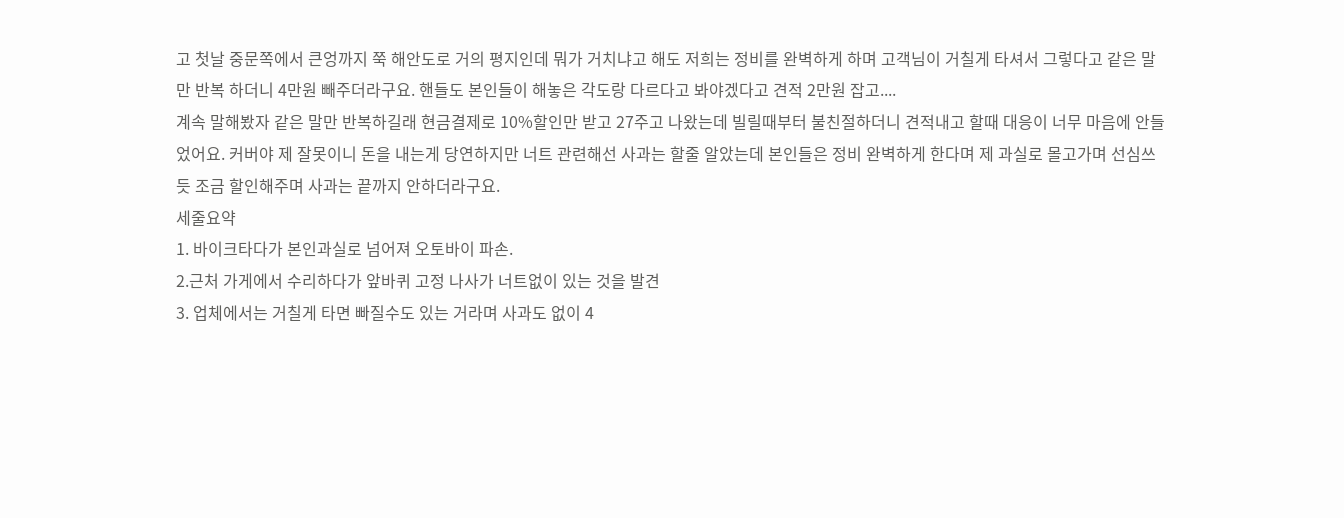고 첫날 중문쪽에서 큰엉까지 쭉 해안도로 거의 평지인데 뭐가 거치냐고 해도 저희는 정비를 완벽하게 하며 고객님이 거칠게 타셔서 그렇다고 같은 말만 반복 하더니 4만원 빼주더라구요. 핸들도 본인들이 해놓은 각도랑 다르다고 봐야겠다고 견적 2만원 잡고....
계속 말해봤자 같은 말만 반복하길래 현금결제로 10%할인만 받고 27주고 나왔는데 빌릴때부터 불친절하더니 견적내고 할때 대응이 너무 마음에 안들었어요. 커버야 제 잘못이니 돈을 내는게 당연하지만 너트 관련해선 사과는 할줄 알았는데 본인들은 정비 완벽하게 한다며 제 과실로 몰고가며 선심쓰듯 조금 할인해주며 사과는 끝까지 안하더라구요.
세줄요약
1. 바이크타다가 본인과실로 넘어져 오토바이 파손.
2.근처 가게에서 수리하다가 앞바퀴 고정 나사가 너트없이 있는 것을 발견
3. 업체에서는 거칠게 타면 빠질수도 있는 거라며 사과도 없이 4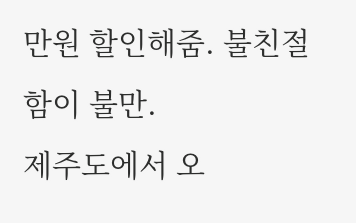만원 할인해줌. 불친절 함이 불만.
제주도에서 오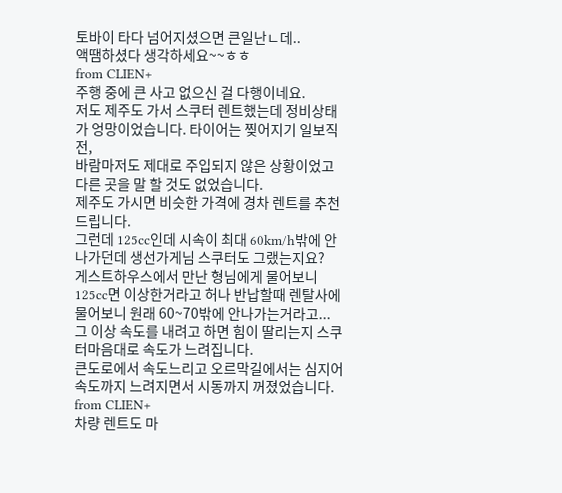토바이 타다 넘어지셨으면 큰일난ㄴ데..
액땜하셨다 생각하세요~~ㅎㅎ
from CLIEN+
주행 중에 큰 사고 없으신 걸 다행이네요.
저도 제주도 가서 스쿠터 렌트했는데 정비상태가 엉망이었습니다. 타이어는 찢어지기 일보직전,
바람마저도 제대로 주입되지 않은 상황이었고 다른 곳을 말 할 것도 없었습니다.
제주도 가시면 비슷한 가격에 경차 렌트를 추천드립니다.
그런데 125cc인데 시속이 최대 60km/h밖에 안나가던데 생선가게님 스쿠터도 그랬는지요?
게스트하우스에서 만난 형님에게 물어보니 125cc면 이상한거라고 허나 반납할때 렌탈사에 물어보니 원래 60~70밖에 안나가는거라고...
그 이상 속도를 내려고 하면 힘이 딸리는지 스쿠터마음대로 속도가 느려집니다.
큰도로에서 속도느리고 오르막길에서는 심지어 속도까지 느려지면서 시동까지 꺼졌었습니다.
from CLIEN+
차량 렌트도 마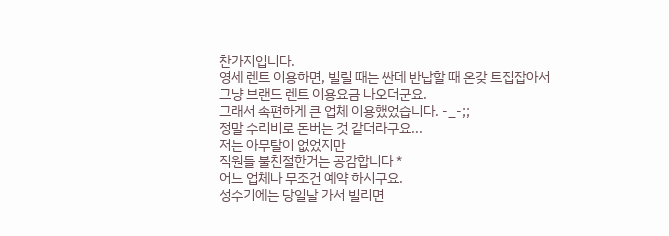찬가지입니다.
영세 렌트 이용하면, 빌릴 때는 싼데 반납할 때 온갖 트집잡아서
그냥 브랜드 렌트 이용요금 나오더군요.
그래서 속편하게 큰 업체 이용했었습니다. -_-;;
정말 수리비로 돈버는 것 같더라구요...
저는 아무탈이 없었지만
직원들 불친절한거는 공감합니다 *
어느 업체나 무조건 예약 하시구요.
성수기에는 당일날 가서 빌리면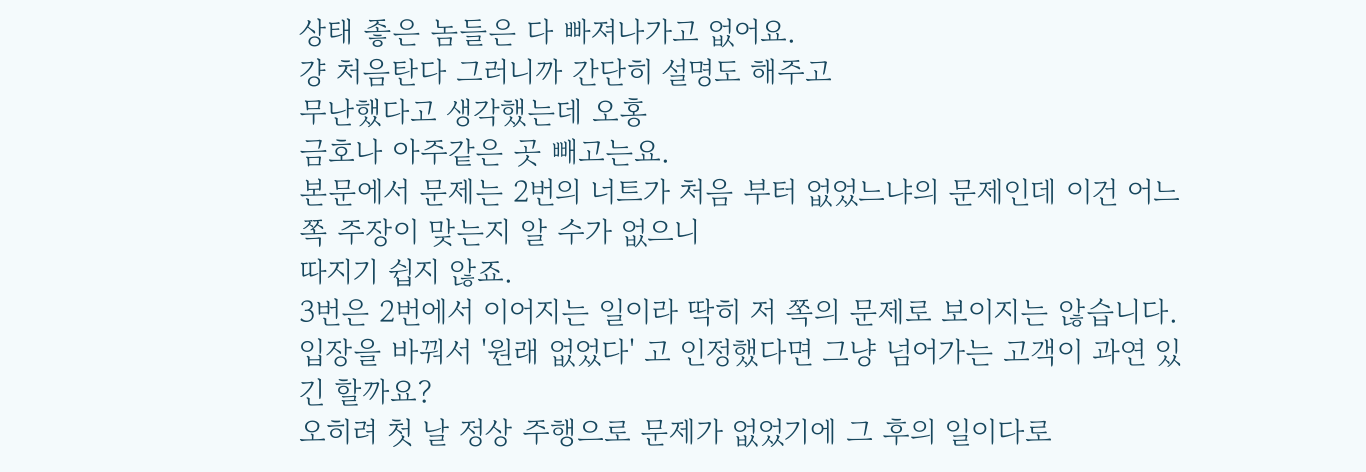상태 좋은 놈들은 다 빠져나가고 없어요.
걍 처음탄다 그러니까 간단히 설명도 해주고
무난했다고 생각했는데 오홍
금호나 아주같은 곳 빼고는요.
본문에서 문제는 2번의 너트가 처음 부터 없었느냐의 문제인데 이건 어느 쪽 주장이 맞는지 알 수가 없으니
따지기 쉽지 않죠.
3번은 2번에서 이어지는 일이라 딱히 저 쪽의 문제로 보이지는 않습니다.
입장을 바꿔서 '원래 없었다' 고 인정했다면 그냥 넘어가는 고객이 과연 있긴 할까요?
오히려 첫 날 정상 주행으로 문제가 없었기에 그 후의 일이다로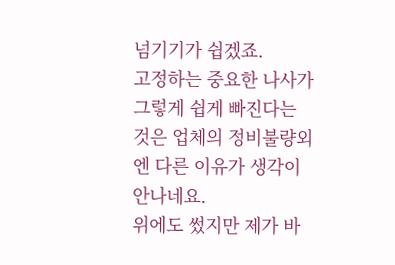넘기기가 쉽겠죠.
고정하는 중요한 나사가 그렇게 쉽게 빠진다는 것은 업체의 정비불량외엔 다른 이유가 생각이 안나네요.
위에도 썼지만 제가 바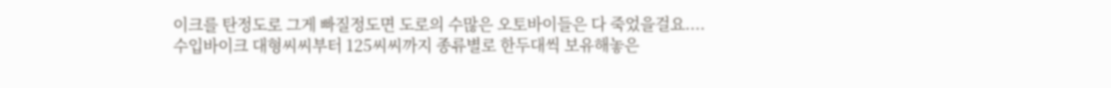이크를 탄정도로 그게 빠질정도면 도로의 수많은 오토바이들은 다 죽었을걸요....
수입바이크 대형씨씨부터 125씨씨까지 종류별로 한두대씩 보유해놓은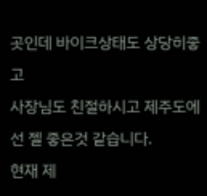곳인데 바이크상태도 상당히좋고
사장님도 친절하시고 제주도에선 젤 좋은것 같습니다.
현재 제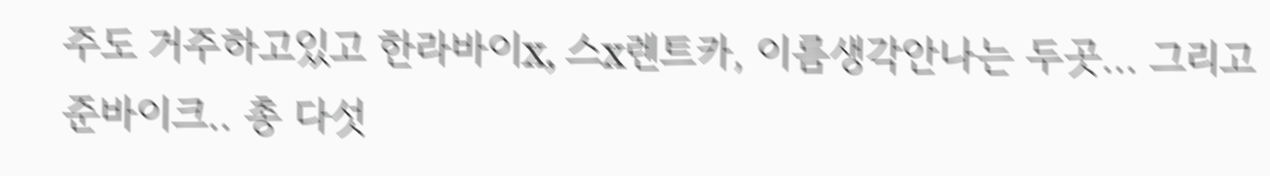주도 거주하고있고 한라바이x, 스x렌트카, 이름생각안나는 두곳... 그리고 준바이크.. 총 다섯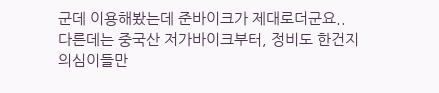군데 이용해봤는데 준바이크가 제대로더군요..
다른데는 중국산 저가바이크부터, 정비도 한건지 의심이들만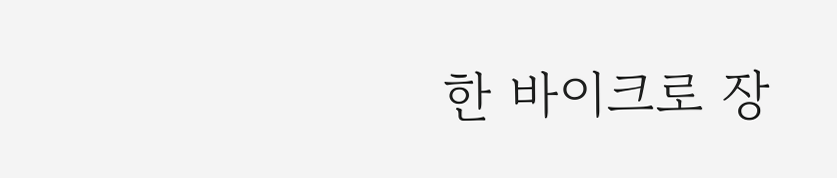한 바이크로 장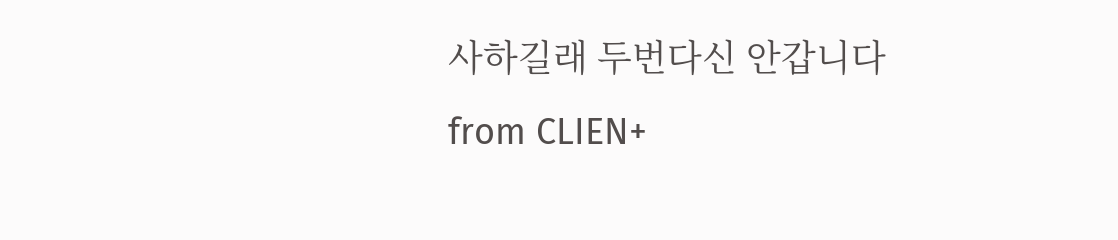사하길래 두번다신 안갑니다
from CLIEN+